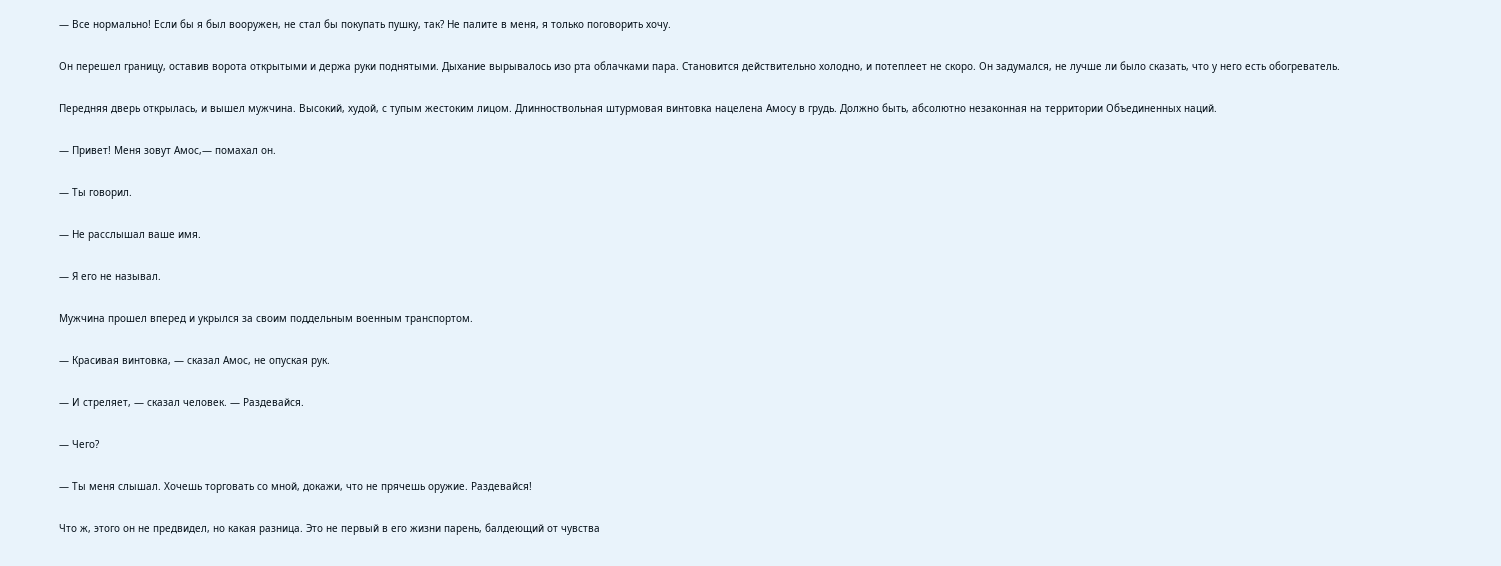— Все нормально! Если бы я был вооружен, не стал бы покупать пушку, так? Не палите в меня, я только поговорить хочу.

Он перешел границу, оставив ворота открытыми и держа руки поднятыми. Дыхание вырывалось изо рта облачками пара. Становится действительно холодно, и потеплеет не скоро. Он задумался, не лучше ли было сказать, что у него есть обогреватель.

Передняя дверь открылась, и вышел мужчина. Высокий, худой, с тупым жестоким лицом. Длинноствольная штурмовая винтовка нацелена Амосу в грудь. Должно быть, абсолютно незаконная на территории Объединенных наций.

— Привет! Меня зовут Амос,— помахал он.

— Ты говорил.

— Не расслышал ваше имя.

— Я его не называл.

Мужчина прошел вперед и укрылся за своим поддельным военным транспортом.

— Красивая винтовка, — сказал Амос, не опуская рук.

— И стреляет, — сказал человек. — Раздевайся.

— Чего?

— Ты меня слышал. Хочешь торговать со мной, докажи, что не прячешь оружие. Раздевайся!

Что ж, этого он не предвидел, но какая разница. Это не первый в его жизни парень, балдеющий от чувства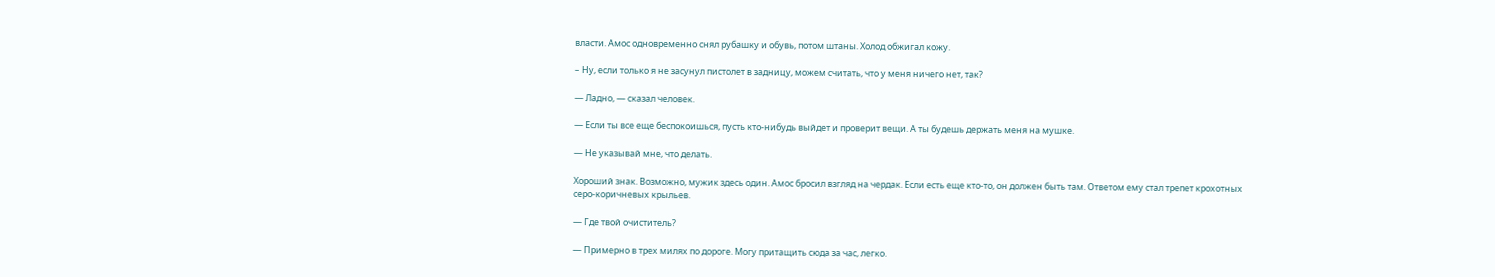власти. Амос одновременно снял рубашку и обувь, потом штаны. Холод обжигал кожу.

– Ну, если только я не засунул пистолет в задницу, можем считать, что у меня ничего нет, так?

— Ладно, — сказал человек.

— Если ты все еще беспокоишься, пусть кто-нибудь выйдет и проверит вещи. А ты будешь держать меня на мушке.

— Не указывай мне, что делать.

Хороший знак. Возможно, мужик здесь один. Амос бросил взгляд на чердак. Если есть еще кто-то, он должен быть там. Ответом ему стал трепет крохотных серо-коричневых крыльев.

— Где твой очиститель?

— Примерно в трех милях по дороге. Могу притащить сюда за час, легко.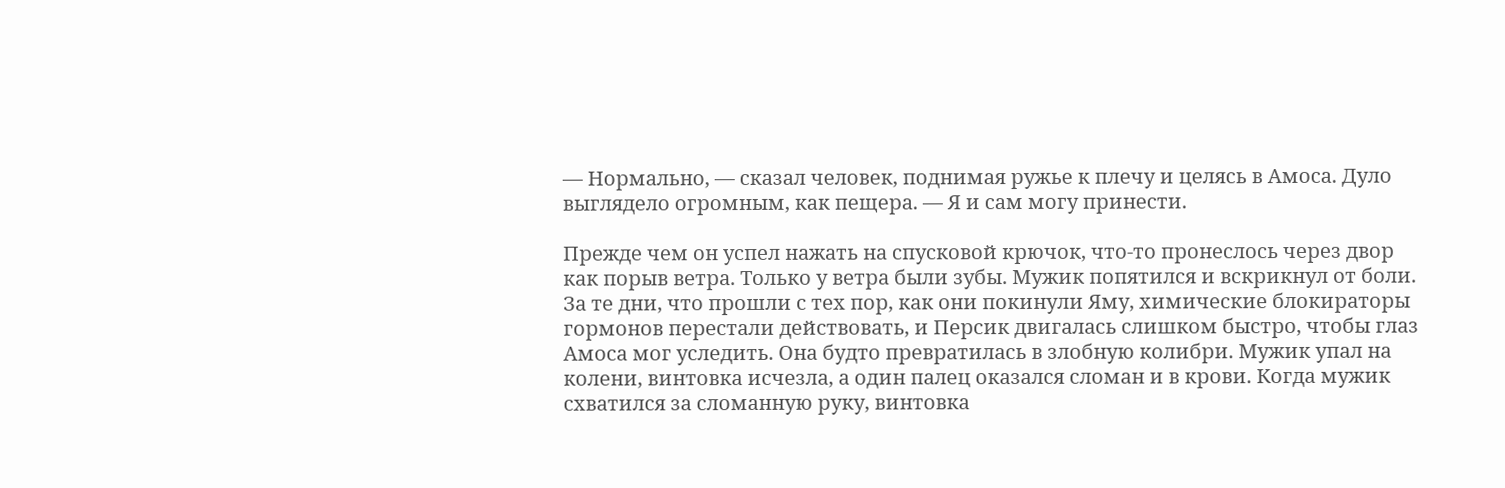— Нормально, — сказал человек, поднимая ружье к плечу и целясь в Амоса. Дуло выглядело огромным, как пещера. — Я и сам могу принести.

Прежде чем он успел нажать на спусковой крючок, что-то пронеслось через двор как порыв ветра. Только у ветра были зубы. Мужик попятился и вскрикнул от боли. За те дни, что прошли с тех пор, как они покинули Яму, химические блокираторы гормонов перестали действовать, и Персик двигалась слишком быстро, чтобы глаз Амоса мог уследить. Она будто превратилась в злобную колибри. Мужик упал на колени, винтовка исчезла, а один палец оказался сломан и в крови. Когда мужик схватился за сломанную руку, винтовка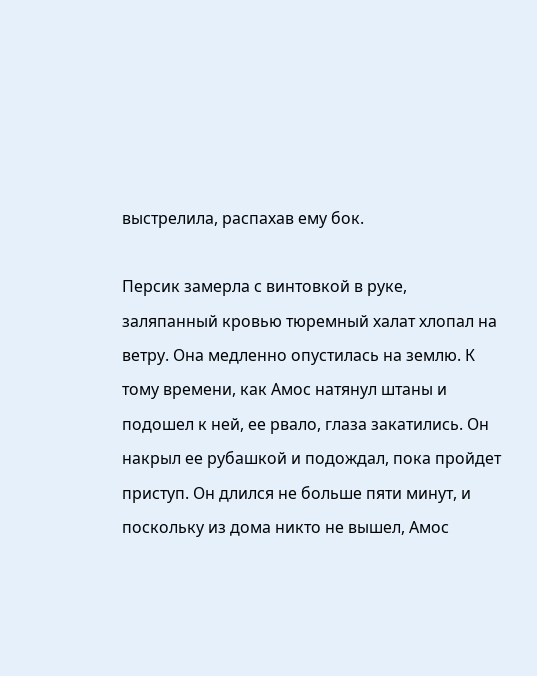выстрелила, распахав ему бок.

Персик замерла с винтовкой в руке, заляпанный кровью тюремный халат хлопал на ветру. Она медленно опустилась на землю. К тому времени, как Амос натянул штаны и подошел к ней, ее рвало, глаза закатились. Он накрыл ее рубашкой и подождал, пока пройдет приступ. Он длился не больше пяти минут, и поскольку из дома никто не вышел, Амос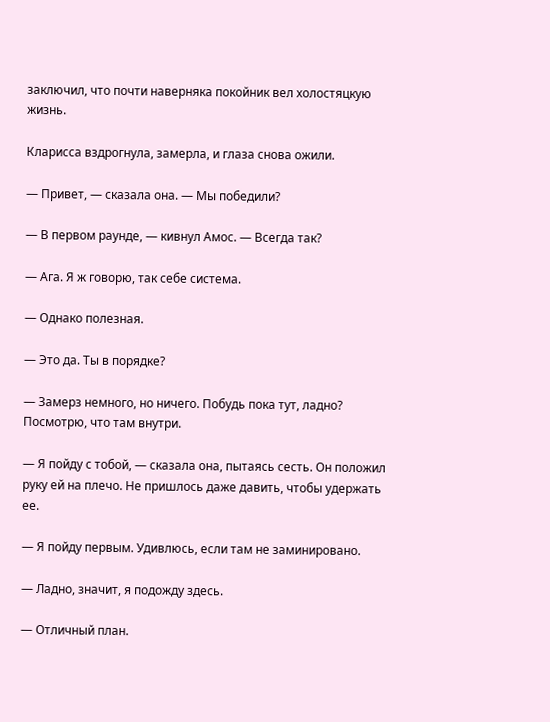заключил, что почти наверняка покойник вел холостяцкую жизнь.

Кларисса вздрогнула, замерла, и глаза снова ожили.

— Привет, — сказала она. — Мы победили?

— В первом раунде, — кивнул Амос. — Всегда так?

— Ага. Я ж говорю, так себе система.

— Однако полезная.

— Это да. Ты в порядке?

— Замерз немного, но ничего. Побудь пока тут, ладно? Посмотрю, что там внутри.

— Я пойду с тобой, — сказала она, пытаясь сесть. Он положил руку ей на плечо. Не пришлось даже давить, чтобы удержать ее.

— Я пойду первым. Удивлюсь, если там не заминировано.

— Ладно, значит, я подожду здесь.

— Отличный план.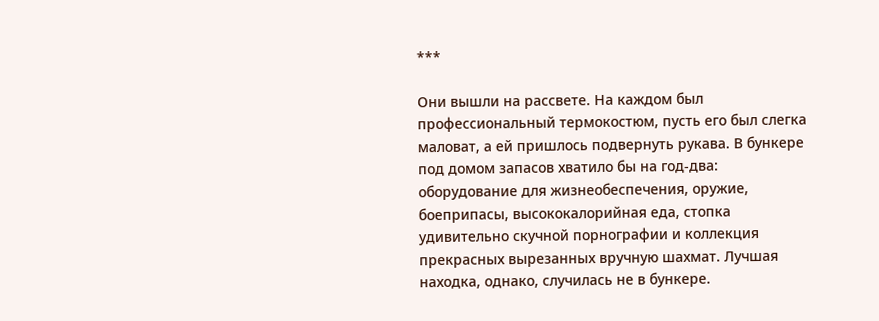***

Они вышли на рассвете. На каждом был профессиональный термокостюм, пусть его был слегка маловат, а ей пришлось подвернуть рукава. В бункере под домом запасов хватило бы на год-два: оборудование для жизнеобеспечения, оружие, боеприпасы, высококалорийная еда, стопка удивительно скучной порнографии и коллекция прекрасных вырезанных вручную шахмат. Лучшая находка, однако, случилась не в бункере.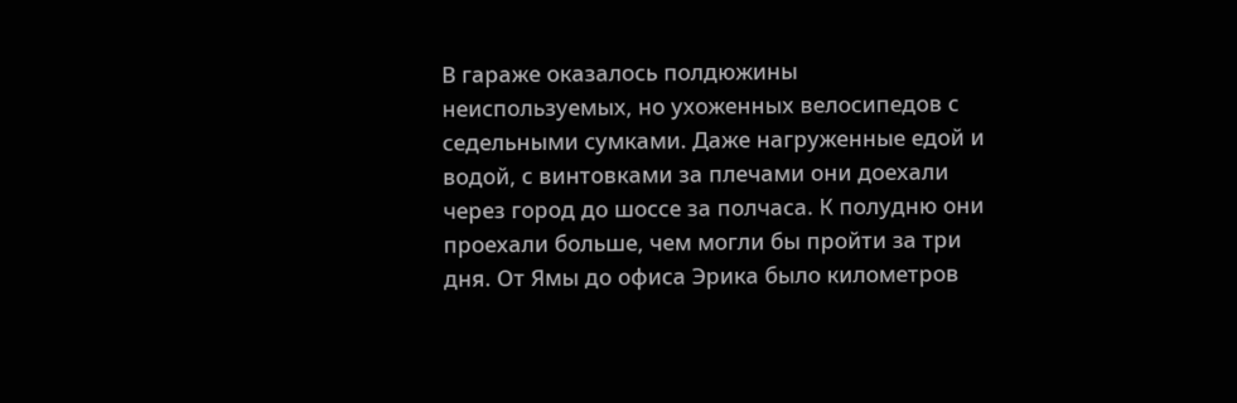В гараже оказалось полдюжины неиспользуемых, но ухоженных велосипедов с седельными сумками. Даже нагруженные едой и водой, с винтовками за плечами они доехали через город до шоссе за полчаса. К полудню они проехали больше, чем могли бы пройти за три дня. От Ямы до офиса Эрика было километров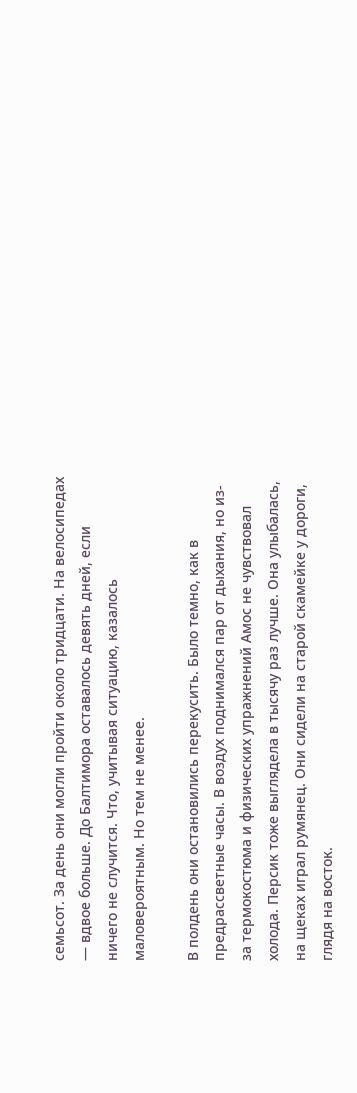семьсот. За день они могли пройти около тридцати. На велосипедах — вдвое больше. До Балтимора оставалось девять дней, если ничего не случится. Что, учитывая ситуацию, казалось маловероятным. Но тем не менее.

В полдень они остановились перекусить. Было темно, как в предрассветные часы. В воздух поднимался пар от дыхания, но из-за термокостюма и физических упражнений Амос не чувствовал холода. Персик тоже выглядела в тысячу раз лучше. Она улыбалась, на щеках играл румянец. Они сидели на старой скамейке у дороги, глядя на восток.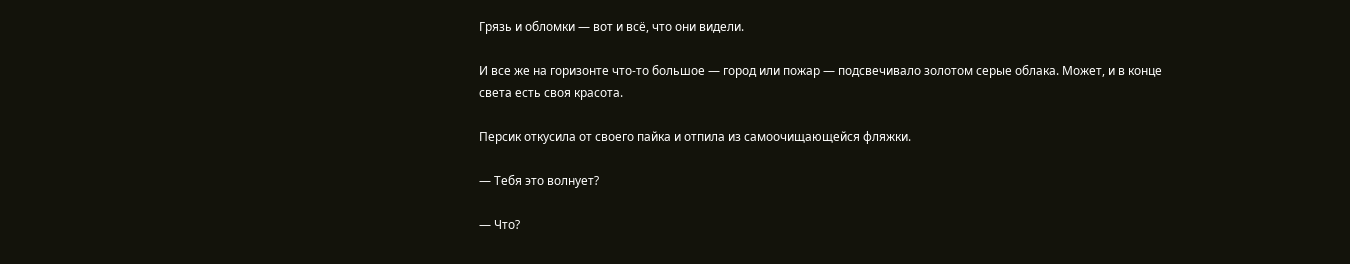Грязь и обломки — вот и всё, что они видели.

И все же на горизонте что-то большое — город или пожар — подсвечивало золотом серые облака. Может, и в конце света есть своя красота.

Персик откусила от своего пайка и отпила из самоочищающейся фляжки.

— Тебя это волнует?

— Что?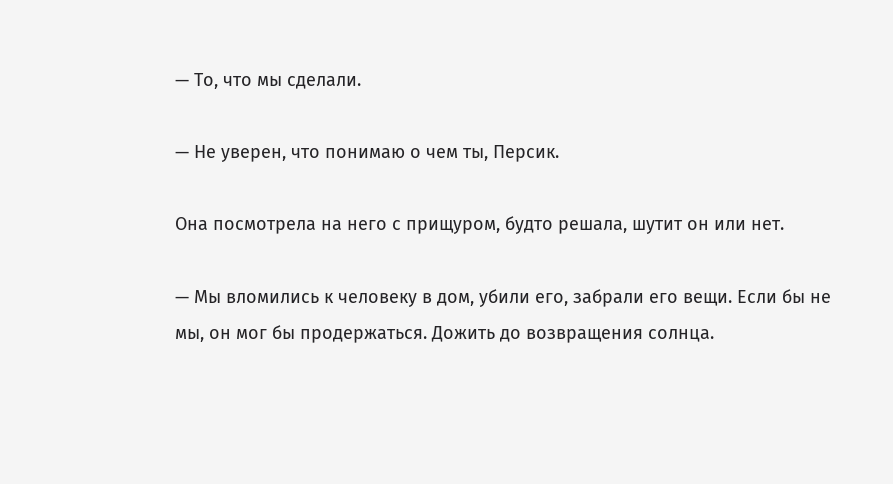— То, что мы сделали.

— Не уверен, что понимаю о чем ты, Персик.

Она посмотрела на него с прищуром, будто решала, шутит он или нет.

— Мы вломились к человеку в дом, убили его, забрали его вещи. Если бы не мы, он мог бы продержаться. Дожить до возвращения солнца.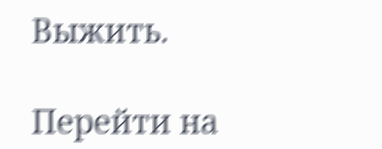Выжить.

Перейти на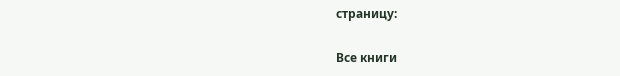страницу:

Все книги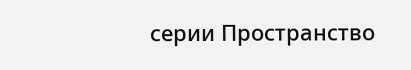серии Пространство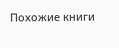Похожие книги